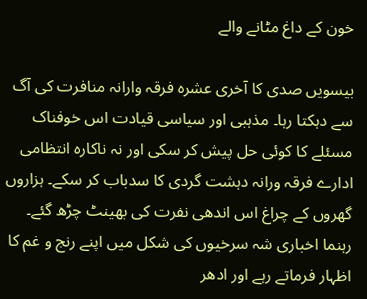خون کے داغ مٹانے والے

بیسویں صدی کا آخری عشرہ فرقہ وارانہ منافرت کی آگ سے دہکتا رہا۔ مذہبی اور سیاسی قیادت اس خوفناک مسئلے کا کوئی حل پیش کر سکی اور نہ ناکارہ انتظامی ادارے فرقہ ورانہ دہشت گردی کا سدباب کر سکے۔ ہزاروں گھروں کے چراغ اس اندھی نفرت کی بھینٹ چڑھ گئے۔ رہنما اخباری شہ سرخیوں کی شکل میں اپنے رنج و غم کا اظہار فرماتے رہے اور ادھر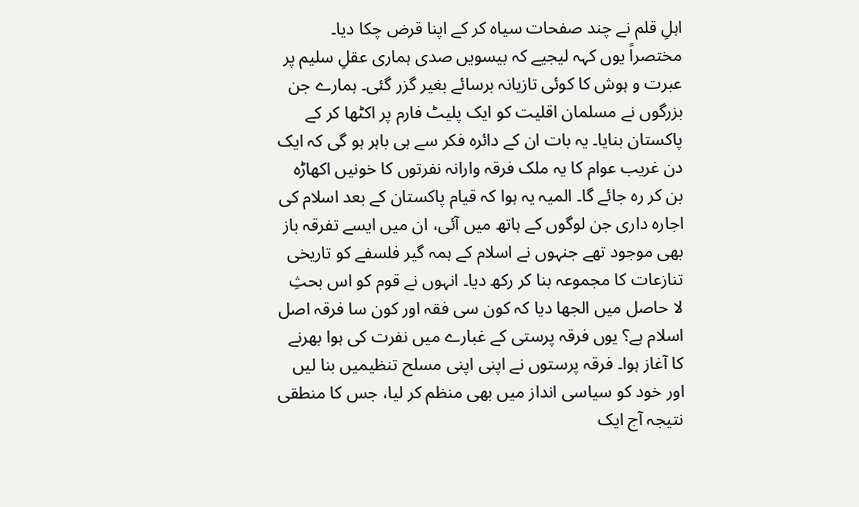اہلِ قلم نے چند صفحات سیاہ کر کے اپنا قرض چکا دیا۔ مختصراً یوں کہہ لیجیے کہ بیسویں صدی ہماری عقلِ سلیم پر عبرت و ہوش کا کوئی تازیانہ برسائے بغیر گزر گئی۔ ہمارے جن بزرگوں نے مسلمان اقلیت کو ایک پلیٹ فارم پر اکٹھا کر کے پاکستان بنایا۔ یہ بات ان کے دائرہ فکر سے ہی باہر ہو گی کہ ایک دن غریب عوام کا یہ ملک فرقہ وارانہ نفرتوں کا خونیں اکھاڑہ بن کر رہ جائے گا۔ المیہ یہ ہوا کہ قیام پاکستان کے بعد اسلام کی اجارہ داری جن لوگوں کے ہاتھ میں آئی، ان میں ایسے تفرقہ باز بھی موجود تھے جنہوں نے اسلام کے ہمہ گیر فلسفے کو تاریخی تنازعات کا مجموعہ بنا کر رکھ دیا۔ انہوں نے قوم کو اس بحثِ لا حاصل میں الجھا دیا کہ کون سی فقہ اور کون سا فرقہ اصل اسلام ہے؟ یوں فرقہ پرستی کے غبارے میں نفرت کی ہوا بھرنے کا آغاز ہوا۔ فرقہ پرستوں نے اپنی اپنی مسلح تنظیمیں بنا لیں اور خود کو سیاسی انداز میں بھی منظم کر لیا، جس کا منطقی نتیجہ آج ایک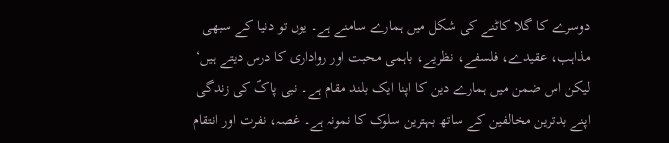دوسرے کا گلا کاٹنے کی شکل میں ہمارے سامنے ہے۔ یوں تو دنیا کے سبھی مذاہب، عقیدے، فلسفے، نظریے، باہمی محبت اور رواداری کا درس دیتے ہیں‘ لیکن اس ضمن میں ہمارے دین کا اپنا ایک بلند مقام ہے۔ نبی پاکؐ کی زندگی اپنے بدترین مخالفین کے ساتھ بہترین سلوک کا نمونہ ہے۔ غصہ، نفرت اور انتقام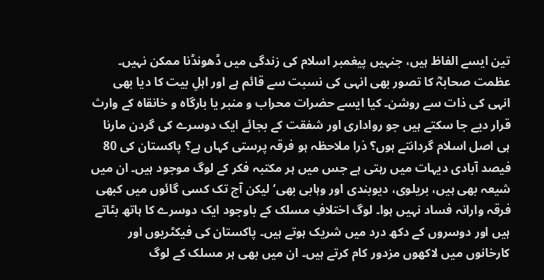تین ایسے الفاظ ہیں، جنہیں پیغمبر اسلام کی زندگی میں ڈھونڈنا ممکن نہیں۔ عظمت صحابہؓ کا تصور بھی انہی کی نسبت سے قائم ہے اور اہلِ بیت کا دیا بھی انہی کی ذات سے روشن۔ کیا ایسے حضرات محراب و منبر یا بارگاہ و خانقاہ کے وارث قرار دیے جا سکتے ہیں جو رواداری اور شفقت کے بجائے ایک دوسرے کی گردن مارنا ہی اصل اسلام گردانتے ہوں؟ ذرا ملاحظہ ہو فرقہ پرستی کہاں ہے؟ پاکستان کی 80 فیصد آبادی دیہات میں رہتی ہے جس میں ہر مکتبہ فکر کے لوگ موجود ہیں۔ ان میں شیعہ بھی ہیں، بریلوی، دیوبندی اور وہابی بھی‘ لیکن آج تک کسی گائوں میں کبھی فرقہ وارانہ فساد نہیں ہوا۔ لوگ اختلافِ مسلک کے باوجود ایک دوسرے کا ہاتھ بٹاتے ہیں اور دوسروں کے دکھ درد میں شریک ہوتے ہیں۔ پاکستان کی فیکٹریوں اور کارخانوں میں لاکھوں مزدور کام کرتے ہیں۔ ان میں بھی ہر مسلک کے لوگ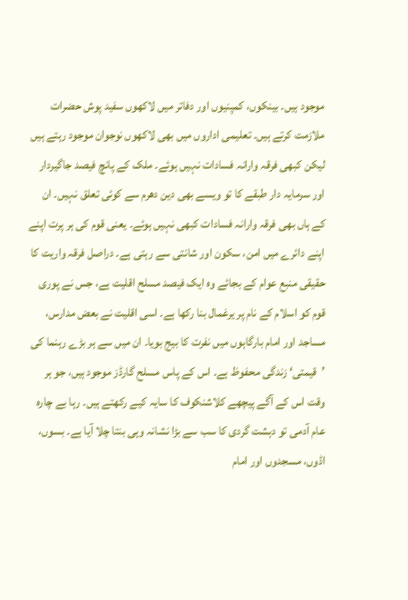موجود ہیں۔ بینکوں، کمپنیوں اور دفاتر میں لاکھوں سفید پوش حضرات ملازمت کرتے ہیں۔ تعلیمی اداروں میں بھی لاکھوں نوجوان موجود رہتے ہیں لیکن کبھی فرقہ وارانہ فسادات نہیں ہوئے۔ ملک کے پانچ فیصد جاگیردار اور سرمایہ دار طبقے کا تو ویسے بھی دین دھرم سے کوئی تعلق نہیں۔ ان کے ہاں بھی فرقہ وارانہ فسادات کبھی نہیں ہوئے۔ یعنی قوم کی ہر پرت اپنے اپنے دائرے میں امن، سکون اور شانتی سے رہتی ہے۔ دراصل فرقہ واریت کا حقیقی منبع عوام کے بجائے وہ ایک فیصد مسلح اقلیت ہے، جس نے پوری قوم کو اسلام کے نام پر یرغمال بنا رکھا ہے۔ اسی اقلیت نے بعض مدارس، مساجد اور امام بارگاہوں میں نفرت کا بیج بویا۔ ان میں سے ہر بڑے رہنما کی ’قیمتی‘ زندگی محفوظ ہے۔ اس کے پاس مسلح گارڈز موجود ہیں، جو ہر وقت اس کے آگے پیچھے کلاشنکوف کا سایہ کیے رکھتے ہیں۔ رہا بے چارہ عام آدمی تو دہشت گردی کا سب سے بڑا نشانہ وہی بنتا چلا آیا ہے۔ بسوں، اڈوں، مسجدوں اور امام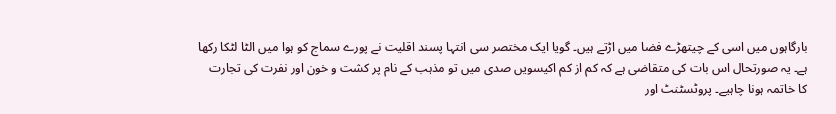بارگاہوں میں اسی کے چیتھڑے فضا میں اڑتے ہیں۔ گویا ایک مختصر سی انتہا پسند اقلیت نے پورے سماج کو ہوا میں الٹا لٹکا رکھا ہے۔ یہ صورتحال اس بات کی متقاضی ہے کہ کم از کم اکیسویں صدی میں تو مذہب کے نام پر کشت و خون اور نفرت کی تجارت کا خاتمہ ہونا چاہیے۔ پروٹسٹنٹ اور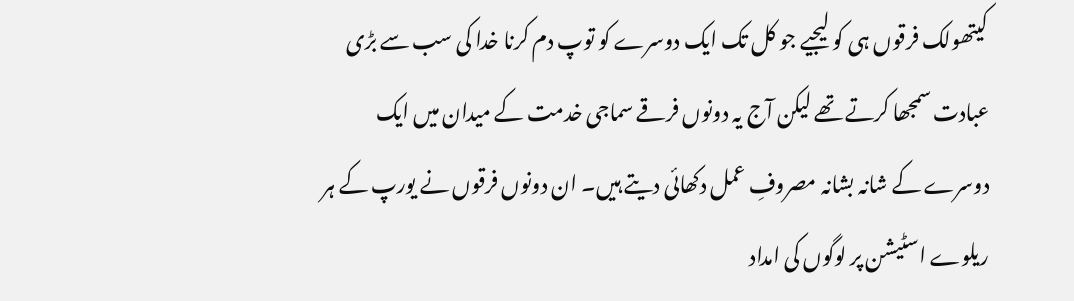کیتھولک فرقوں ہی کو لیجیے جو کل تک ایک دوسرے کو توپ دم کرنا خدا کی سب سے بڑی عبادت سمجھا کرتے تھے لیکن آج یہ دونوں فرقے سماجی خدمت کے میدان میں ایک دوسرے کے شانہ بشانہ مصروفِ عمل دکھائی دیتے ہیں۔ ان دونوں فرقوں نے یورپ کے ہر ریلوے اسٹیشن پر لوگوں کی امداد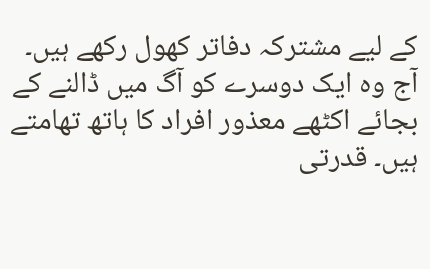کے لیے مشترکہ دفاتر کھول رکھے ہیں۔ آج وہ ایک دوسرے کو آگ میں ڈالنے کے بجائے اکٹھے معذور افراد کا ہاتھ تھامتے ہیں۔ قدرتی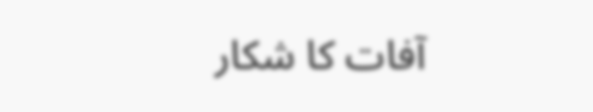آفات کا شکار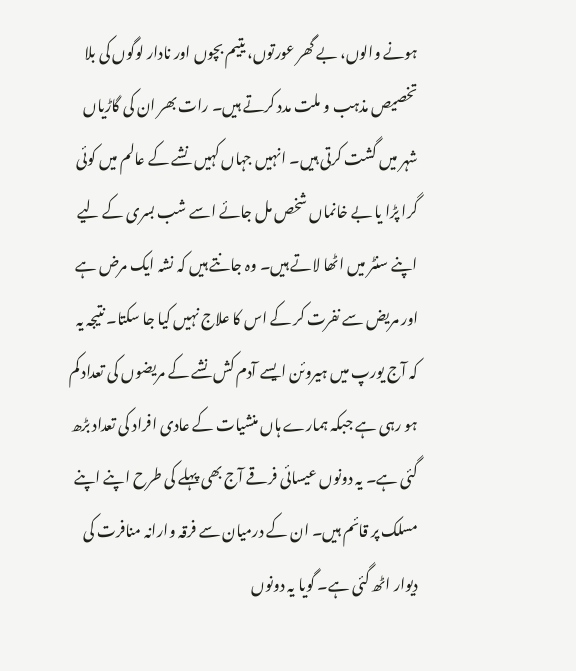ہونے والوں، بے گھر عورتوں، یتیم بچوں اور نادار لوگوں کی بلا تخصیص مذہب و ملت مدد کرتے ہیں۔ رات بھر ان کی گاڑیاں شہر میں گشت کرتی ہیں۔ انہیں جہاں کہیں نشے کے عالم میں کوئی گرا پڑا یا بے خانماں شخص مل جائے اسے شب بسری کے لیے اپنے سنٹر میں اٹھا لاتے ہیں۔ وہ جانتے ہیں کہ نشہ ایک مرض ہے اور مریض سے نفرت کر کے اس کا علاج نہیں کیا جا سکتا۔ نتیجہ یہ کہ آج یورپ میں ہیروئن ایسے آدم کش نشے کے مریضوں کی تعداد کم ہو رہی ہے جبکہ ہمارے ہاں منشیات کے عادی افراد کی تعداد بڑھ گئی ہے۔ یہ دونوں عیسائی فرقے آج بھی پہلے کی طرح اپنے اپنے مسلک پر قائم ہیں۔ ان کے درمیان سے فرقہ وارانہ منافرت کی دیوار اٹھ گئی ہے۔ گویا یہ دونوں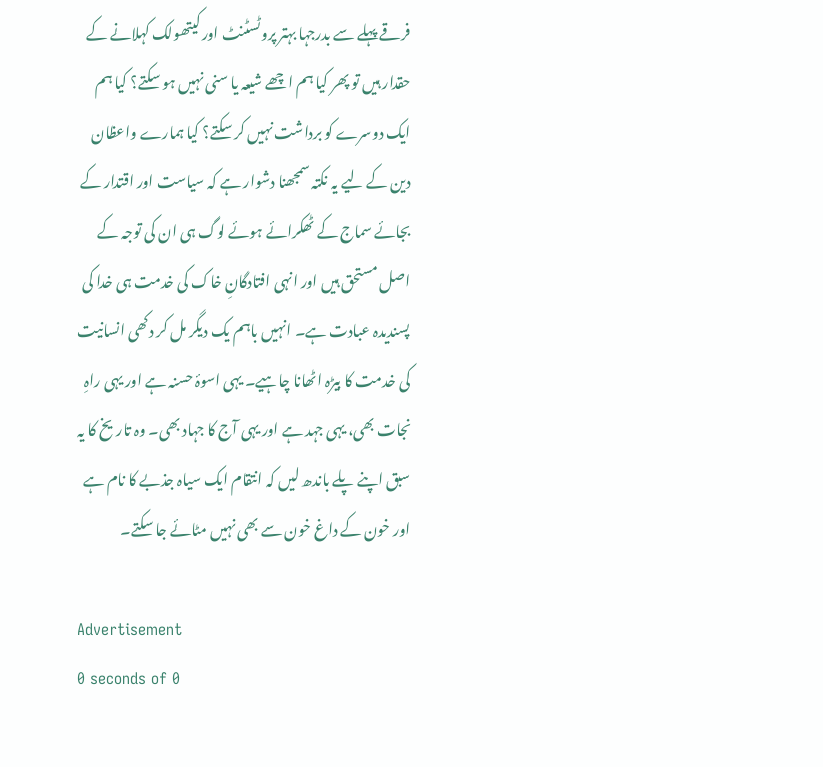فرقے پہلے سے بدرجہا بہتر پروٹسٹنٹ اور کیتھولک کہلانے کے حقدار ہیں تو پھر کیا ہم اچھے شیعہ یا سنی نہیں ہو سکتے؟ کیا ہم ایک دوسرے کو برداشت نہیں کر سکتے؟ کیا ہمارے واعظان دین کے لیے یہ نکتہ سمجھنا دشوار ہے کہ سیاست اور اقتدار کے بجائے سماج کے ٹھکرائے ہوئے لوگ ہی ان کی توجہ کے اصل مستحق ہیں اور انہی افتادگانِ خاک کی خدمت ہی خدا کی پسندیدہ عبادت ہے۔ انہیں باہم یک دیگر مل کر دکھی انسانیت کی خدمت کا بیڑہ اٹھانا چاہیے۔ یہی اسوۂ حسنہ ہے اور یہی راہِ نجات بھی، یہی جہد ہے اور یہی آج کا جہاد بھی۔ وہ تاریخ کا یہ سبق اپنے پلے باندھ لیں کہ انتقام ایک سیاہ جذبے کا نام ہے اور خون کے داغ خون سے بھی نہیں مٹائے جا سکتے۔

Advertisement
0 seconds of 0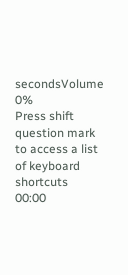secondsVolume 0%
Press shift question mark to access a list of keyboard shortcuts
00:00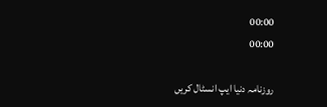00:00
00:00

روزنامہ دنیا ایپ انسٹال کریں